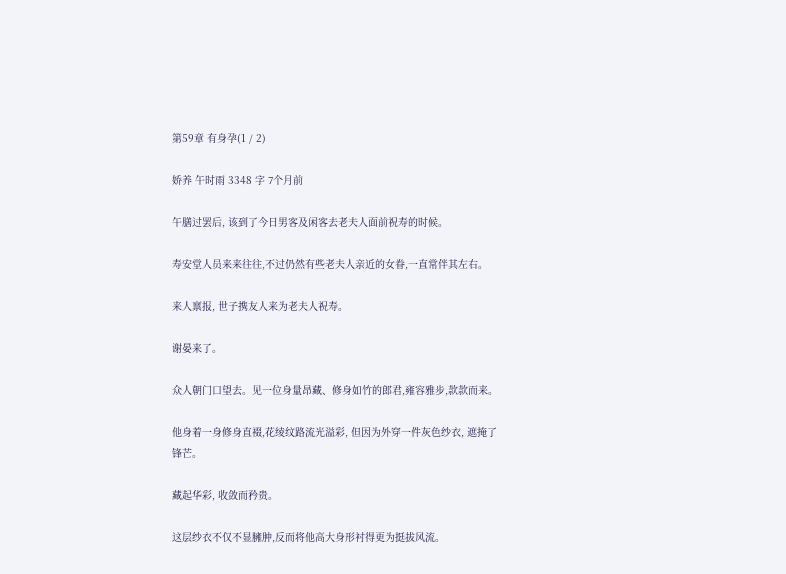第59章 有身孕(1 / 2)

娇养 午时雨 3348 字 7个月前

午膳过罢后, 该到了今日男客及闲客去老夫人面前祝寿的时候。

寿安堂人员来来往往,不过仍然有些老夫人亲近的女眷,一直常伴其左右。

来人禀报, 世子携友人来为老夫人祝寿。

谢晏来了。

众人朝门口望去。见一位身量昂藏、修身如竹的郎君,雍容雅步,款款而来。

他身着一身修身直裰,花绫纹路流光溢彩, 但因为外穿一件灰色纱衣, 遮掩了锋芒。

藏起华彩, 收敛而矜贵。

这层纱衣不仅不显臃肿,反而将他高大身形衬得更为挺拔风流。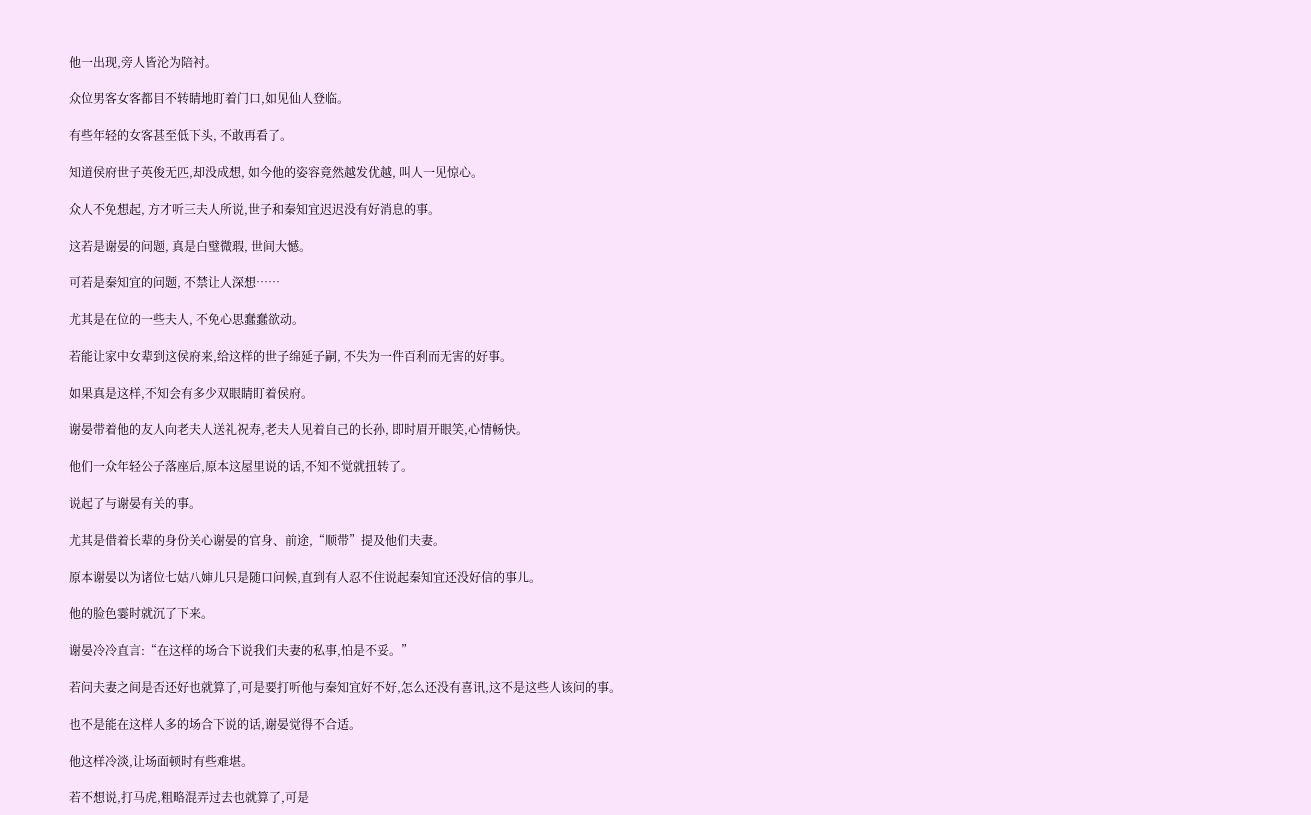他一出现,旁人皆沦为陪衬。

众位男客女客都目不转睛地盯着门口,如见仙人登临。

有些年轻的女客甚至低下头, 不敢再看了。

知道侯府世子英俊无匹,却没成想, 如今他的姿容竟然越发优越, 叫人一见惊心。

众人不免想起, 方才听三夫人所说,世子和秦知宜迟迟没有好消息的事。

这若是谢晏的问题, 真是白璧微瑕, 世间大憾。

可若是秦知宜的问题, 不禁让人深想……

尤其是在位的一些夫人, 不免心思蠢蠢欲动。

若能让家中女辈到这侯府来,给这样的世子绵延子嗣, 不失为一件百利而无害的好事。

如果真是这样,不知会有多少双眼睛盯着侯府。

谢晏带着他的友人向老夫人送礼祝寿,老夫人见着自己的长孙, 即时眉开眼笑,心情畅快。

他们一众年轻公子落座后,原本这屋里说的话,不知不觉就扭转了。

说起了与谢晏有关的事。

尤其是借着长辈的身份关心谢晏的官身、前途,“顺带”提及他们夫妻。

原本谢晏以为诸位七姑八婶儿只是随口问候,直到有人忍不住说起秦知宜还没好信的事儿。

他的脸色霎时就沉了下来。

谢晏冷冷直言:“在这样的场合下说我们夫妻的私事,怕是不妥。”

若问夫妻之间是否还好也就算了,可是要打听他与秦知宜好不好,怎么还没有喜讯,这不是这些人该问的事。

也不是能在这样人多的场合下说的话,谢晏觉得不合适。

他这样冷淡,让场面顿时有些难堪。

若不想说,打马虎,粗略混弄过去也就算了,可是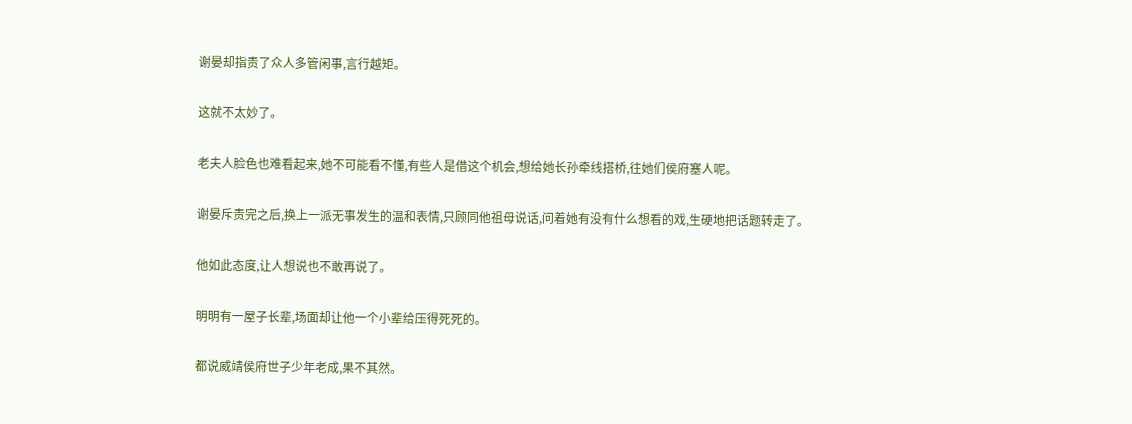谢晏却指责了众人多管闲事,言行越矩。

这就不太妙了。

老夫人脸色也难看起来,她不可能看不懂,有些人是借这个机会,想给她长孙牵线搭桥,往她们侯府塞人呢。

谢晏斥责完之后,换上一派无事发生的温和表情,只顾同他祖母说话,问着她有没有什么想看的戏,生硬地把话题转走了。

他如此态度,让人想说也不敢再说了。

明明有一屋子长辈,场面却让他一个小辈给压得死死的。

都说威靖侯府世子少年老成,果不其然。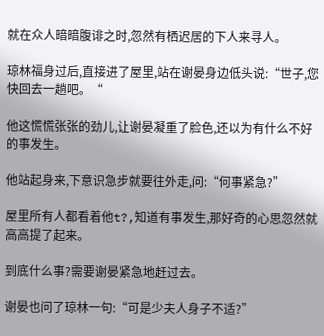就在众人暗暗腹诽之时,忽然有栖迟居的下人来寻人。

琼林福身过后,直接进了屋里,站在谢晏身边低头说:“世子,您快回去一趟吧。“

他这慌慌张张的劲儿,让谢晏凝重了脸色,还以为有什么不好的事发生。

他站起身来,下意识急步就要往外走,问:“何事紧急?”

屋里所有人都看着他t?,知道有事发生,那好奇的心思忽然就高高提了起来。

到底什么事?需要谢晏紧急地赶过去。

谢晏也问了琼林一句:“可是少夫人身子不适?”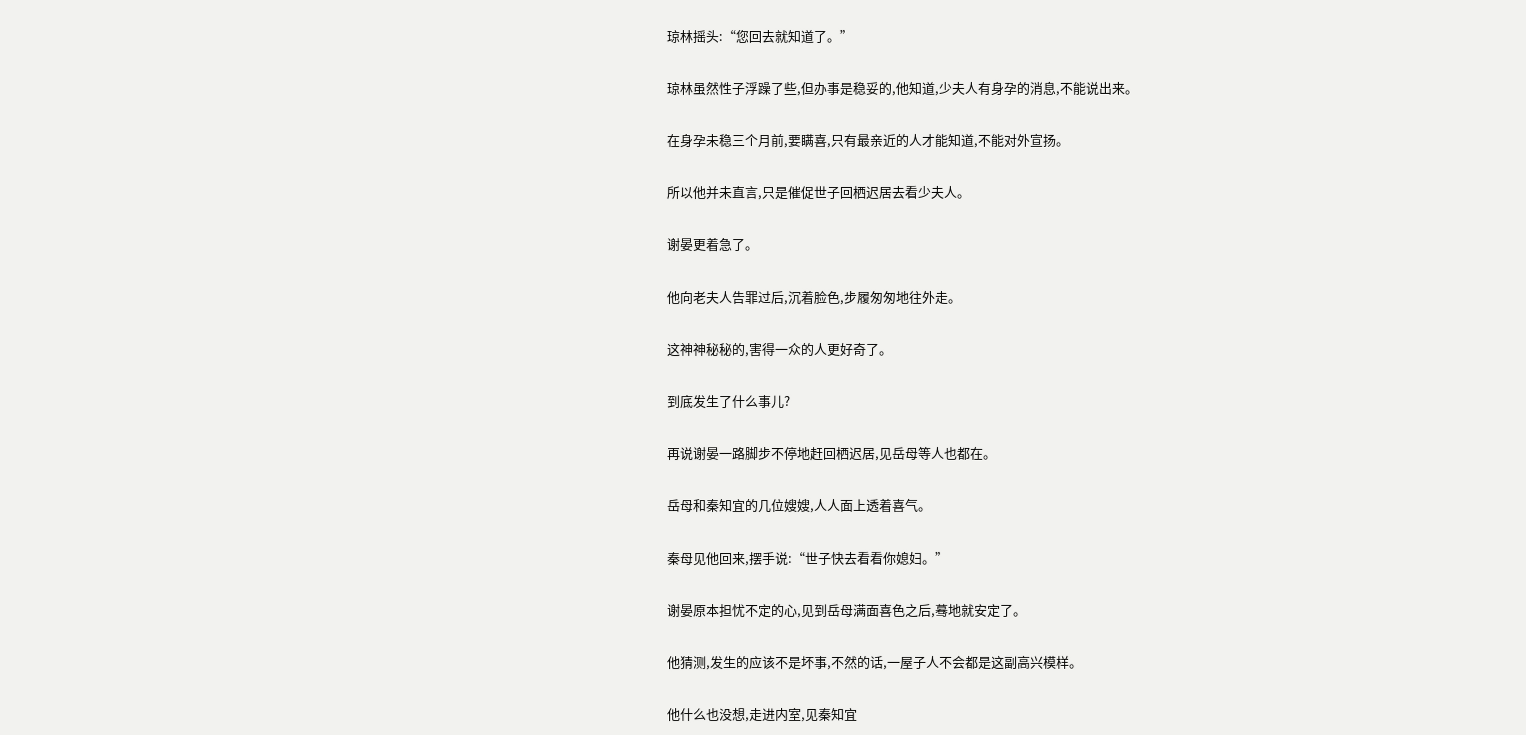琼林摇头:“您回去就知道了。”

琼林虽然性子浮躁了些,但办事是稳妥的,他知道,少夫人有身孕的消息,不能说出来。

在身孕未稳三个月前,要瞒喜,只有最亲近的人才能知道,不能对外宣扬。

所以他并未直言,只是催促世子回栖迟居去看少夫人。

谢晏更着急了。

他向老夫人告罪过后,沉着脸色,步履匆匆地往外走。

这神神秘秘的,害得一众的人更好奇了。

到底发生了什么事儿?

再说谢晏一路脚步不停地赶回栖迟居,见岳母等人也都在。

岳母和秦知宜的几位嫂嫂,人人面上透着喜气。

秦母见他回来,摆手说:“世子快去看看你媳妇。”

谢晏原本担忧不定的心,见到岳母满面喜色之后,蓦地就安定了。

他猜测,发生的应该不是坏事,不然的话,一屋子人不会都是这副高兴模样。

他什么也没想,走进内室,见秦知宜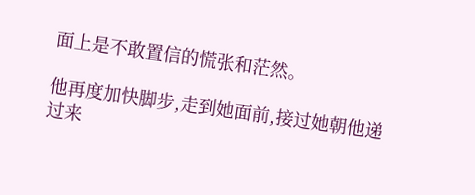面上是不敢置信的慌张和茫然。

他再度加快脚步,走到她面前,接过她朝他递过来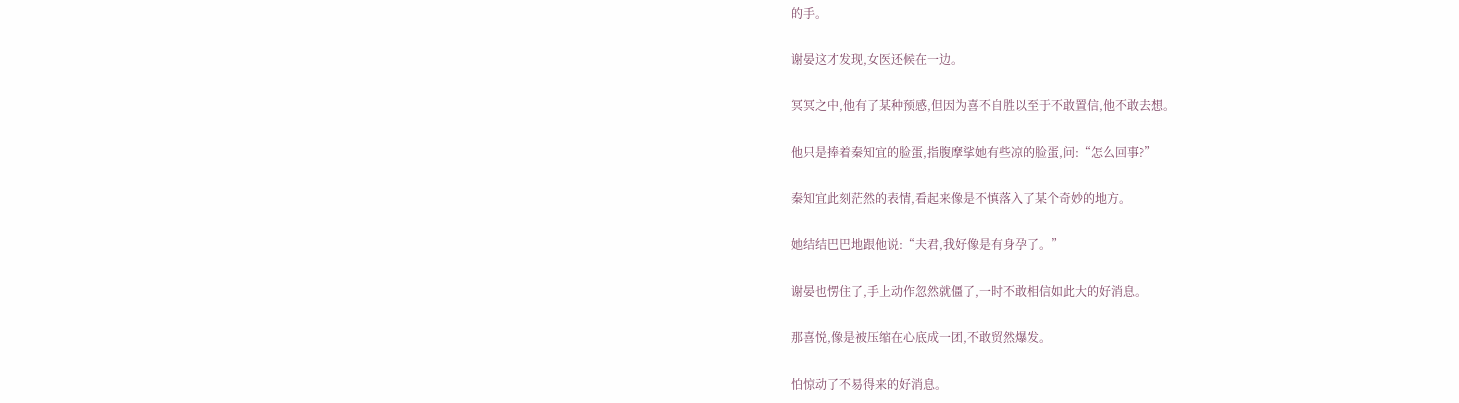的手。

谢晏这才发现,女医还候在一边。

冥冥之中,他有了某种预感,但因为喜不自胜以至于不敢置信,他不敢去想。

他只是捧着秦知宜的脸蛋,指腹摩挲她有些凉的脸蛋,问:“怎么回事?”

秦知宜此刻茫然的表情,看起来像是不慎落入了某个奇妙的地方。

她结结巴巴地跟他说:“夫君,我好像是有身孕了。”

谢晏也愣住了,手上动作忽然就僵了,一时不敢相信如此大的好消息。

那喜悦,像是被压缩在心底成一团,不敢贸然爆发。

怕惊动了不易得来的好消息。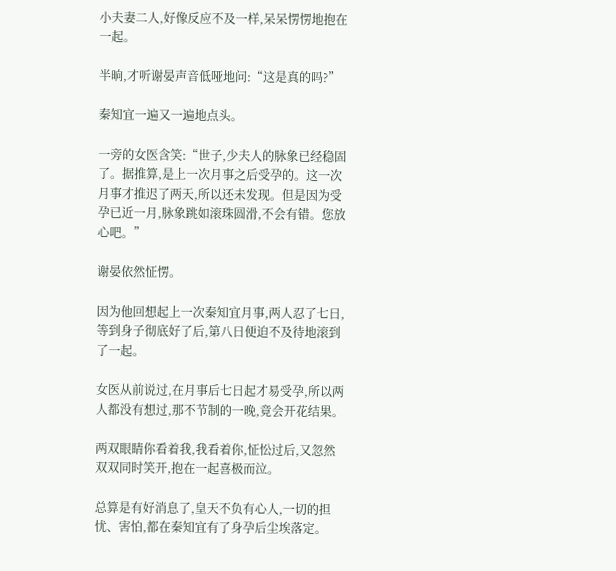小夫妻二人,好像反应不及一样,呆呆愣愣地抱在一起。

半晌,才听谢晏声音低哑地问:“这是真的吗?”

秦知宜一遍又一遍地点头。

一旁的女医含笑:“世子,少夫人的脉象已经稳固了。据推算,是上一次月事之后受孕的。这一次月事才推迟了两天,所以还未发现。但是因为受孕已近一月,脉象跳如滚珠圆滑,不会有错。您放心吧。”

谢晏依然怔愣。

因为他回想起上一次秦知宜月事,两人忍了七日,等到身子彻底好了后,第八日便迫不及待地滚到了一起。

女医从前说过,在月事后七日起才易受孕,所以两人都没有想过,那不节制的一晚,竟会开花结果。

两双眼睛你看着我,我看着你,怔忪过后,又忽然双双同时笑开,抱在一起喜极而泣。

总算是有好消息了,皇天不负有心人,一切的担忧、害怕,都在秦知宜有了身孕后尘埃落定。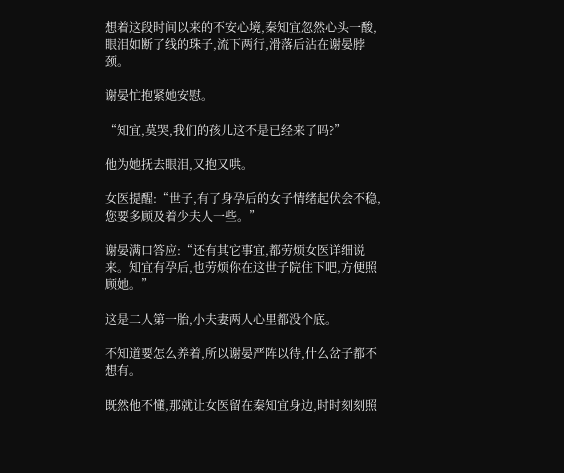想着这段时间以来的不安心境,秦知宜忽然心头一酸,眼泪如断了线的珠子,流下两行,滑落后沾在谢晏脖颈。

谢晏忙抱紧她安慰。

“知宜,莫哭,我们的孩儿这不是已经来了吗?”

他为她抚去眼泪,又抱又哄。

女医提醒:“世子,有了身孕后的女子情绪起伏会不稳,您要多顾及着少夫人一些。”

谢晏满口答应:“还有其它事宜,都劳烦女医详细说来。知宜有孕后,也劳烦你在这世子院住下吧,方便照顾她。”

这是二人第一胎,小夫妻两人心里都没个底。

不知道要怎么养着,所以谢晏严阵以待,什么岔子都不想有。

既然他不懂,那就让女医留在秦知宜身边,时时刻刻照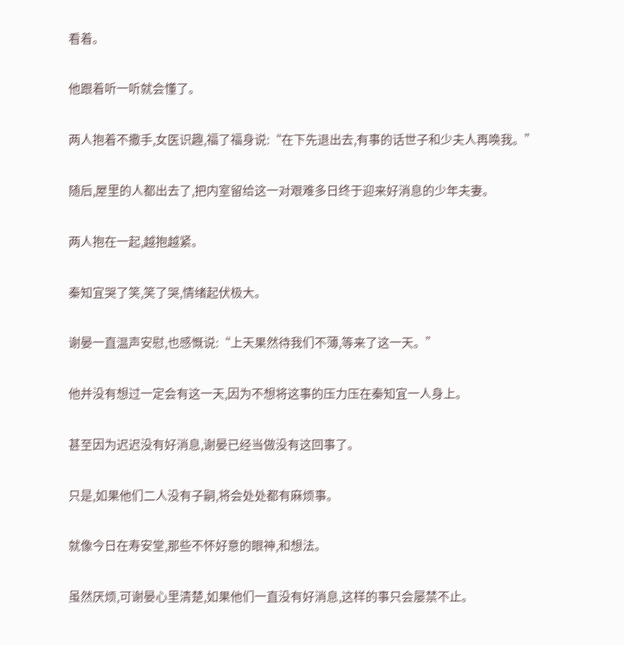看着。

他跟着听一听就会懂了。

两人抱着不撒手,女医识趣,福了福身说:“在下先退出去,有事的话世子和少夫人再唤我。”

随后,屋里的人都出去了,把内室留给这一对艰难多日终于迎来好消息的少年夫妻。

两人抱在一起,越抱越紧。

秦知宜哭了笑,笑了哭,情绪起伏极大。

谢晏一直温声安慰,也感慨说:“上天果然待我们不薄,等来了这一天。”

他并没有想过一定会有这一天,因为不想将这事的压力压在秦知宜一人身上。

甚至因为迟迟没有好消息,谢晏已经当做没有这回事了。

只是,如果他们二人没有子嗣,将会处处都有麻烦事。

就像今日在寿安堂,那些不怀好意的眼神,和想法。

虽然厌烦,可谢晏心里清楚,如果他们一直没有好消息,这样的事只会屡禁不止。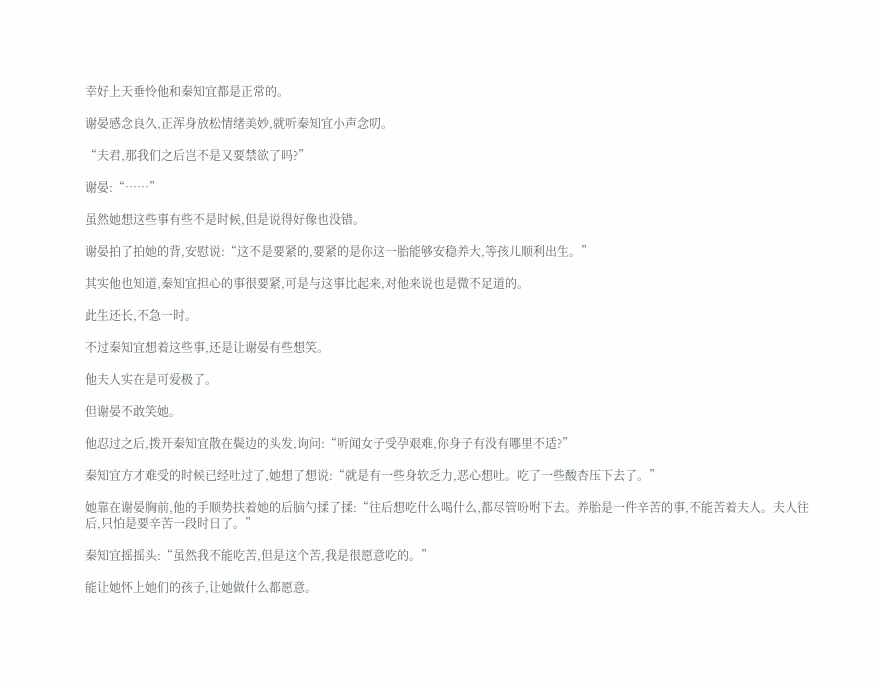幸好上天垂怜他和秦知宜都是正常的。

谢晏感念良久,正浑身放松情绪美妙,就听秦知宜小声念叨。

“夫君,那我们之后岂不是又要禁欲了吗?”

谢晏:“……”

虽然她想这些事有些不是时候,但是说得好像也没错。

谢晏拍了拍她的背,安慰说:“这不是要紧的,要紧的是你这一胎能够安稳养大,等孩儿顺利出生。”

其实他也知道,秦知宜担心的事很要紧,可是与这事比起来,对他来说也是微不足道的。

此生还长,不急一时。

不过秦知宜想着这些事,还是让谢晏有些想笑。

他夫人实在是可爱极了。

但谢晏不敢笑她。

他忍过之后,拨开秦知宜散在鬓边的头发,询问:“听闻女子受孕艰难,你身子有没有哪里不适?”

秦知宜方才难受的时候已经吐过了,她想了想说:“就是有一些身软乏力,恶心想吐。吃了一些酸杏压下去了。”

她靠在谢晏胸前,他的手顺势扶着她的后脑勺揉了揉:“往后想吃什么喝什么,都尽管吩咐下去。养胎是一件辛苦的事,不能苦着夫人。夫人往后,只怕是要辛苦一段时日了。”

秦知宜摇摇头:“虽然我不能吃苦,但是这个苦,我是很愿意吃的。”

能让她怀上她们的孩子,让她做什么都愿意。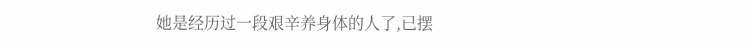她是经历过一段艰辛养身体的人了,已摆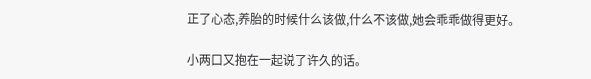正了心态,养胎的时候什么该做,什么不该做,她会乖乖做得更好。

小两口又抱在一起说了许久的话。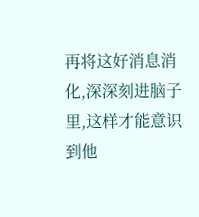再将这好消息消化,深深刻进脑子里,这样才能意识到他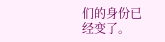们的身份已经变了。